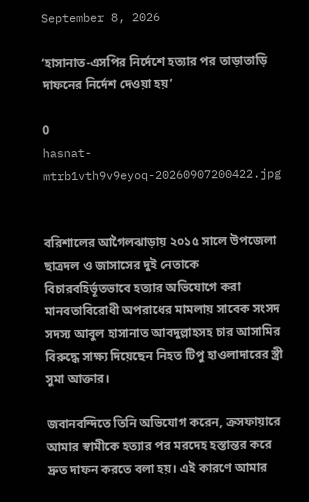September 8, 2026

‘হাসানাত-এসপির নির্দেশে হত্যার পর তাড়াতাড়ি দাফনের নির্দেশ দেওয়া হয়’

0
hasnat-mtrb1vth9v9eyoq-20260907200422.jpg


বরিশালের আগৈলঝাড়ায় ২০১৫ সালে উপজেলা ছাত্রদল ও জাসাসের দুই নেতাকে বিচারবহির্ভূতভাবে হত্যার অভিযোগে করা মানবতাবিরোধী অপরাধের মামলায় সাবেক সংসদ সদস্য আবুল হাসানাত আবদুল্লাহসহ চার আসামির বিরুদ্ধে সাক্ষ্য দিয়েছেন নিহত টিপু হাওলাদারের স্ত্রী সুমা আক্তার।

জবানবন্দিতে তিনি অভিযোগ করেন, ক্রসফায়ারে আমার স্বামীকে হত্যার পর মরদেহ হস্তান্তর করে দ্রুত দাফন করতে বলা হয়। এই কারণে আমার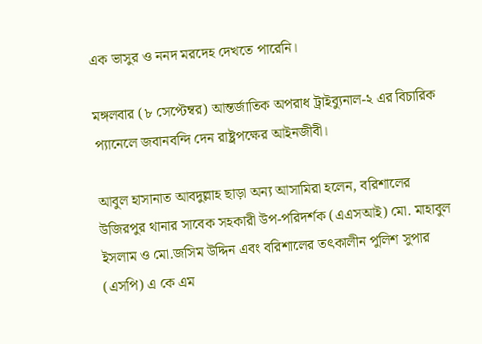এক ভাসুর ও ননদ মরদেহ দেখতে পারেনি।

মঙ্গলবার (৮ সেপ্টেম্বর) আন্তর্জাতিক অপরাধ ট্রাইব্যুনাল-২ এর বিচারিক প্যানেলে জবানবন্দি দেন রাষ্ট্রপক্ষের আইনজীবী।

আবুল হাসানাত আবদুল্লাহ ছাড়া অন্য আসামিরা হলেন, বরিশালের উজিরপুর থানার সাবেক সহকারী উপ-পরিদর্শক (এএসআই) মো. মাহাবুল ইসলাম ও মো.জসিম উদ্দিন এবং বরিশালের তৎকালীন পুলিশ সুপার (এসপি) এ কে এম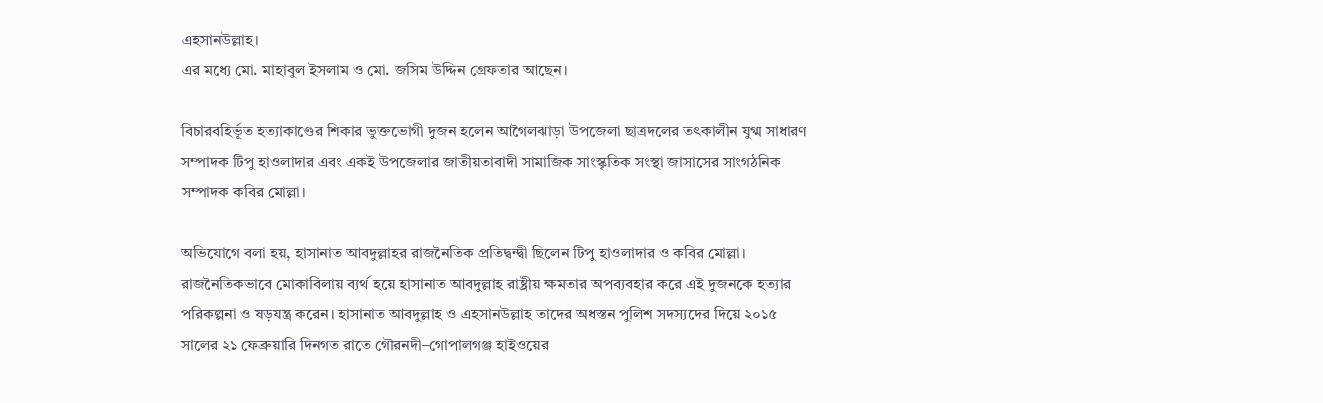এহসানউল্লাহ।
এর মধ্যে মো. মাহাবুল ইসলাম ও মো. জসিম উদ্দিন গ্রেফতার আছেন।

বিচারবহির্ভূত হত্যাকাণ্ডের শিকার ভুক্তভোগী দুজন হলেন আগৈলঝাড়া উপজেলা ছাত্রদলের তৎকালীন যুগ্ম সাধারণ সম্পাদক টিপু হাওলাদার এবং একই উপজেলার জাতীয়তাবাদী সামাজিক সাংস্কৃতিক সংস্থা জাসাসের সাংগঠনিক সম্পাদক কবির মোল্লা।

অভিযোগে বলা হয়, হাসানাত আবদুল্লাহর রাজনৈতিক প্রতিদ্বন্দ্বী ছিলেন টিপু হাওলাদার ও কবির মোল্লা। রাজনৈতিকভাবে মোকাবিলায় ব্যর্থ হয়ে হাসানাত আবদুল্লাহ রাষ্ট্রীয় ক্ষমতার অপব্যবহার করে এই দুজনকে হত্যার পরিকল্পনা ও ষড়যন্ত্র করেন। হাসানাত আবদুল্লাহ ও এহসানউল্লাহ তাদের অধস্তন পুলিশ সদস্যদের দিয়ে ২০১৫ সালের ২১ ফেব্রুয়ারি দিনগত রাতে গৌরনদী–গোপালগঞ্জ হাইওয়ের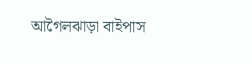আগৈলঝাড়া বাইপাস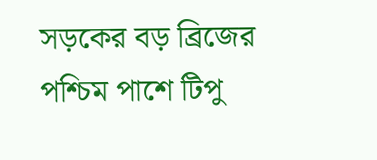সড়কের বড় ব্রিজের পশ্চিম পাশে টিপু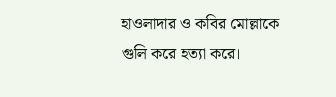হাওলাদার ও কবির মোল্লাকে গুলি করে হত্যা করে।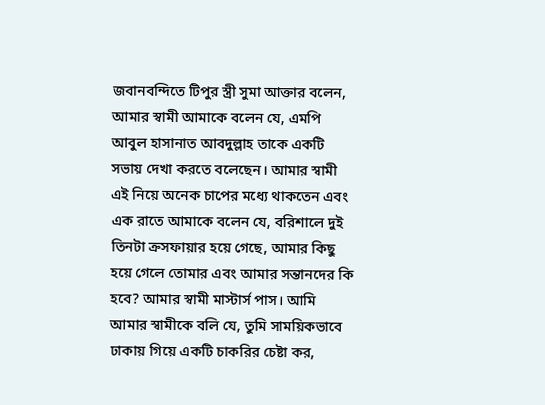জবানবন্দিতে টিপুর স্ত্রী সুমা আক্তার বলেন, আমার স্বামী আমাকে বলেন যে, এমপি আবুল হাসানাত আবদুল্লাহ তাকে একটি সভায় দেখা করতে বলেছেন। আমার স্বামী এই নিয়ে অনেক চাপের মধ্যে থাকতেন এবং এক রাতে আমাকে বলেন যে, বরিশালে দুই তিনটা ক্রসফায়ার হয়ে গেছে, আমার কিছু হয়ে গেলে তোমার এবং আমার সন্তানদের কি হবে? আমার স্বামী মাস্টার্স পাস। আমি আমার স্বামীকে বলি যে, তুমি সাময়িকভাবে ঢাকায় গিয়ে একটি চাকরির চেষ্টা কর,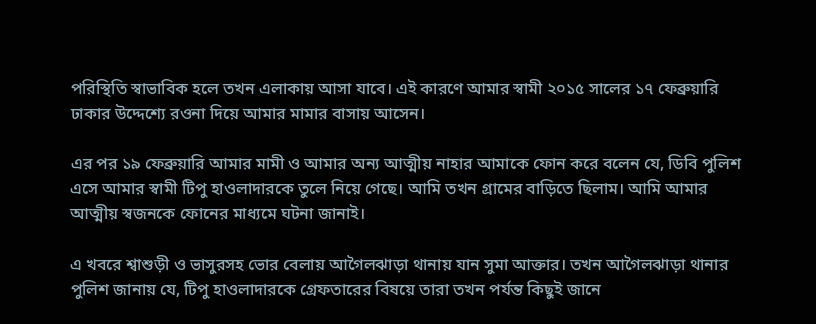পরিস্থিতি স্বাভাবিক হলে তখন এলাকায় আসা যাবে। এই কারণে আমার স্বামী ২০১৫ সালের ১৭ ফেব্রুয়ারি ঢাকার উদ্দেশ্যে রওনা দিয়ে আমার মামার বাসায় আসেন।

এর পর ১৯ ফেব্রুয়ারি আমার মামী ও আমার অন্য আত্মীয় নাহার আমাকে ফোন করে বলেন যে, ডিবি পুলিশ এসে আমার স্বামী টিপু হাওলাদারকে তুলে নিয়ে গেছে। আমি তখন গ্রামের বাড়িতে ছিলাম। আমি আমার আত্মীয় স্বজনকে ফোনের মাধ্যমে ঘটনা জানাই।

এ খবরে শ্বাশুড়ী ও ভাসুরসহ ভোর বেলায় আগৈলঝাড়া থানায় যান সুমা আক্তার। তখন আগৈলঝাড়া থানার পুলিশ জানায় যে, টিপু হাওলাদারকে গ্রেফতারের বিষয়ে তারা তখন পর্যন্ত কিছুই জানে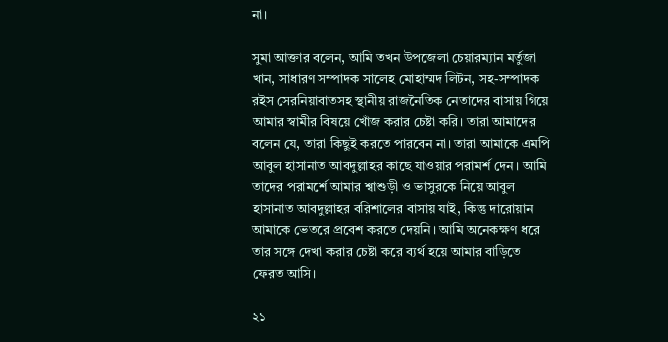না।

সুমা আক্তার বলেন, আমি তখন উপজেলা চেয়ারম্যান মর্তুজা খান, সাধারণ সম্পাদক সালেহ মোহাম্মদ লিটন, সহ-সম্পাদক রইস সেরনিয়াবাতসহ স্থানীয় রাজনৈতিক নেতাদের বাসায় গিয়ে আমার স্বামীর বিষয়ে খোঁজ করার চেষ্টা করি। তারা আমাদের বলেন যে, তারা কিছুই করতে পারবেন না। তারা আমাকে এমপি আবুল হাসানাত আবদুল্লাহর কাছে যাওয়ার পরামর্শ দেন। আমি তাদের পরামর্শে আমার শ্বাশুড়ী ও ভাসুরকে নিয়ে আবুল হাসানাত আবদুল্লাহর বরিশালের বাসায় যাই, কিন্তু দারোয়ান আমাকে ভেতরে প্রবেশ করতে দেয়নি। আমি অনেকক্ষণ ধরে তার সঙ্গে দেখা করার চেষ্টা করে ব্যর্থ হয়ে আমার বাড়িতে ফেরত আসি।

২১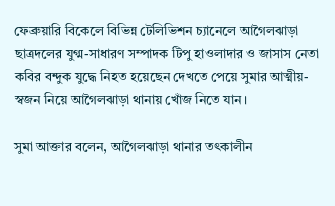ফেব্রুয়ারি বিকেলে বিভিন্ন টেলিভিশন চ্যানেলে আগৈলঝাড়া ছাত্রদলের যুগ্ম-সাধারণ সম্পাদক টিপু হাওলাদার ও জাসাস নেতা কবির বন্দুক যুদ্ধে নিহত হয়েছেন দেখতে পেয়ে সুমার আত্মীয়-স্বজন নিয়ে আগৈলঝাড়া থানায় খোঁজ নিতে যান।

সুমা আক্তার বলেন, আগৈলঝাড়া থানার তৎকালীন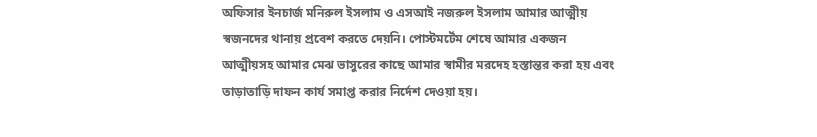অফিসার ইনচার্জ মনিরুল ইসলাম ও এসআই নজরুল ইসলাম আমার আত্মীয় স্বজনদের থানায় প্রবেশ করতে দেয়নি। পোস্টমর্টেম শেষে আমার একজন আত্মীয়সহ আমার মেঝ ভাসুরের কাছে আমার স্বামীর মরদেহ হস্তান্তর করা হয় এবং তাড়াতাড়ি দাফন কার্য সমাপ্ত করার নির্দেশ দেওয়া হয়।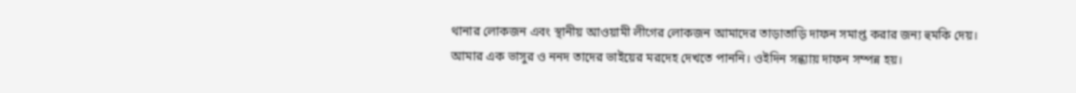থানার লোকজন এবং স্থানীয় আওয়ামী লীগের লোকজন আমাদের তাড়াতাড়ি দাফন সমাপ্ত করার জন্য হুমকি দেয়। আমার এক ভাসুর ও ননদ তাদের ভাইয়ের মরদেহ দেখতে পাননি। ওইদিন সন্ধ্যায় দাফন সম্পন্ন হয়।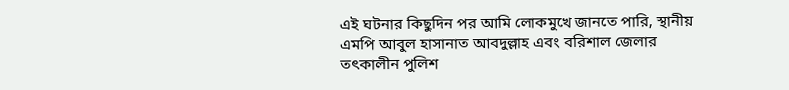এই ঘটনার কিছুদিন পর আমি লোকমুখে জানতে পারি, স্থানীয় এমপি আবুল হাসানাত আবদুল্লাহ এবং বরিশাল জেলার তৎকালীন পুলিশ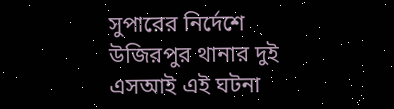সুপারের নির্দেশে উজিরপুর থানার দুই এসআই এই ঘটনা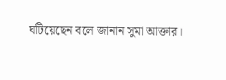ঘটিয়েছেন বলে জানান সুমা আক্তার।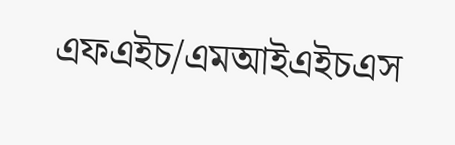এফএইচ/এমআইএইচএস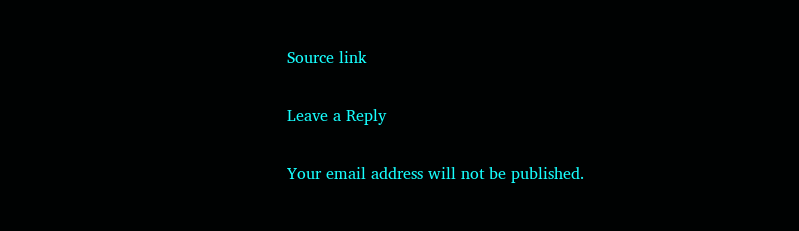Source link

Leave a Reply

Your email address will not be published.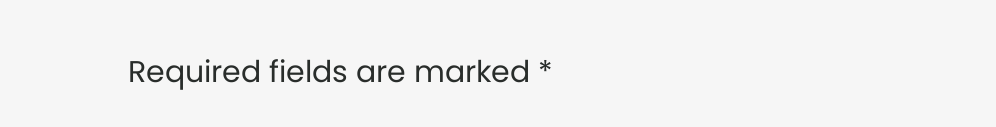Required fields are marked *